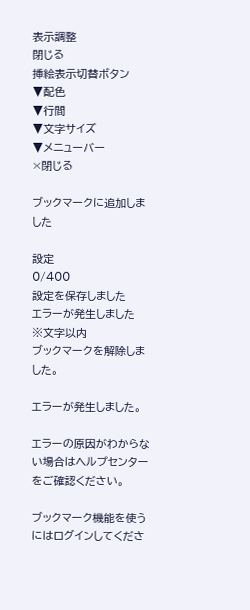表示調整
閉じる
挿絵表示切替ボタン
▼配色
▼行間
▼文字サイズ
▼メニューバー
×閉じる

ブックマークに追加しました

設定
0/400
設定を保存しました
エラーが発生しました
※文字以内
ブックマークを解除しました。

エラーが発生しました。

エラーの原因がわからない場合はヘルプセンターをご確認ください。

ブックマーク機能を使うにはログインしてくださ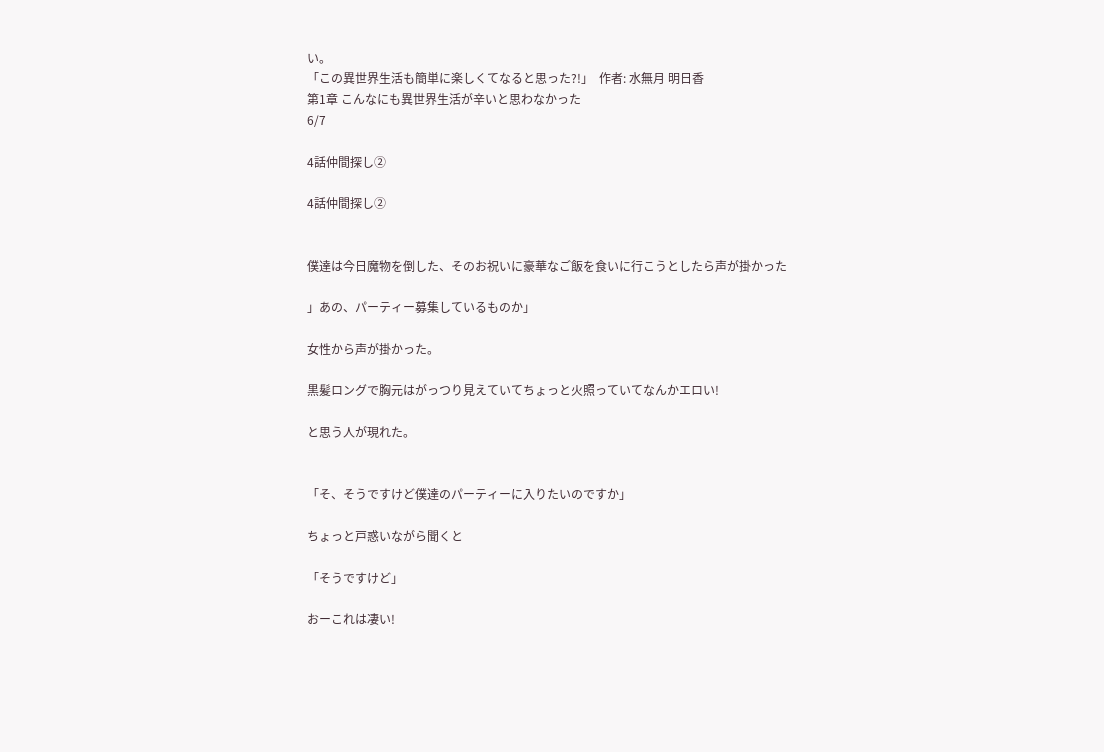い。
「この異世界生活も簡単に楽しくてなると思った?!」  作者: 水無月 明日香
第1章 こんなにも異世界生活が辛いと思わなかった
6/7

4話仲間探し②

4話仲間探し②


僕達は今日魔物を倒した、そのお祝いに豪華なご飯を食いに行こうとしたら声が掛かった

」あの、パーティー募集しているものか」

女性から声が掛かった。

黒髪ロングで胸元はがっつり見えていてちょっと火照っていてなんかエロい!

と思う人が現れた。


「そ、そうですけど僕達のパーティーに入りたいのですか」

ちょっと戸惑いながら聞くと

「そうですけど」

おーこれは凄い!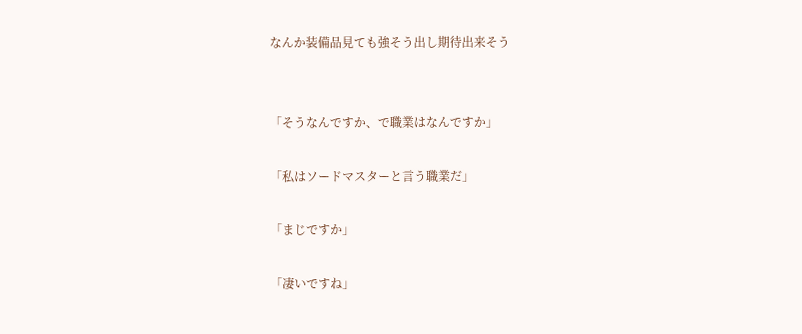なんか装備品見ても強そう出し期待出来そう


「そうなんですか、で職業はなんですか」

「私はソードマスターと言う職業だ」

「まじですか」

「凄いですね」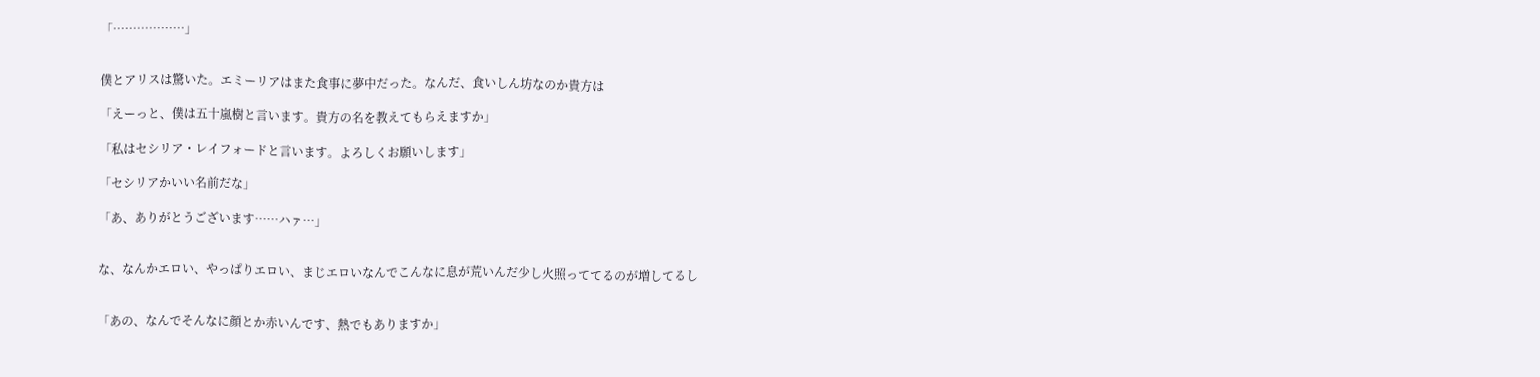「………………」


僕とアリスは驚いた。エミーリアはまた食事に夢中だった。なんだ、食いしん坊なのか貴方は

「えーっと、僕は五十嵐樹と言います。貴方の名を教えてもらえますか」

「私はセシリア・レイフォードと言います。よろしくお願いします」

「セシリアかいい名前だな」

「あ、ありがとうございます……ハァ…」


な、なんかエロい、やっぱりエロい、まじエロいなんでこんなに息が荒いんだ少し火照っててるのが増してるし


「あの、なんでそんなに顔とか赤いんです、熱でもありますか」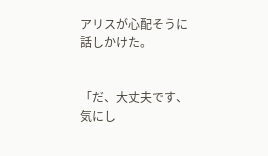アリスが心配そうに話しかけた。


「だ、大丈夫です、気にし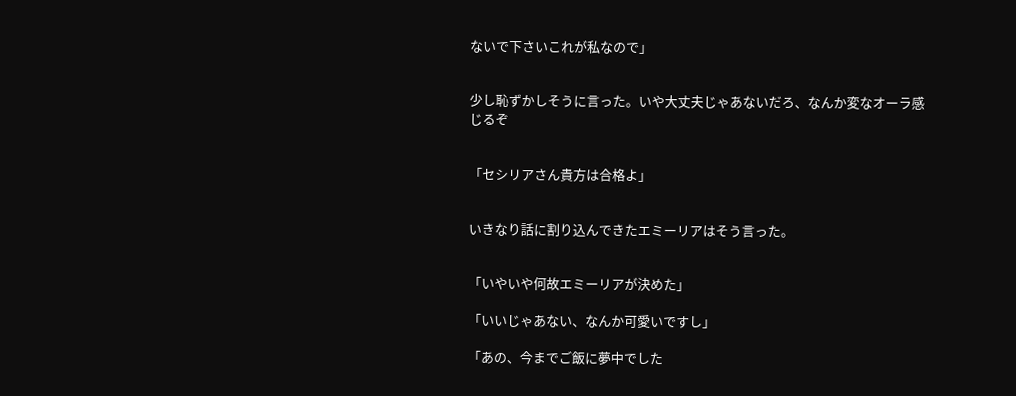ないで下さいこれが私なので」


少し恥ずかしそうに言った。いや大丈夫じゃあないだろ、なんか変なオーラ感じるぞ


「セシリアさん貴方は合格よ」


いきなり話に割り込んできたエミーリアはそう言った。


「いやいや何故エミーリアが決めた」

「いいじゃあない、なんか可愛いですし」

「あの、今までご飯に夢中でした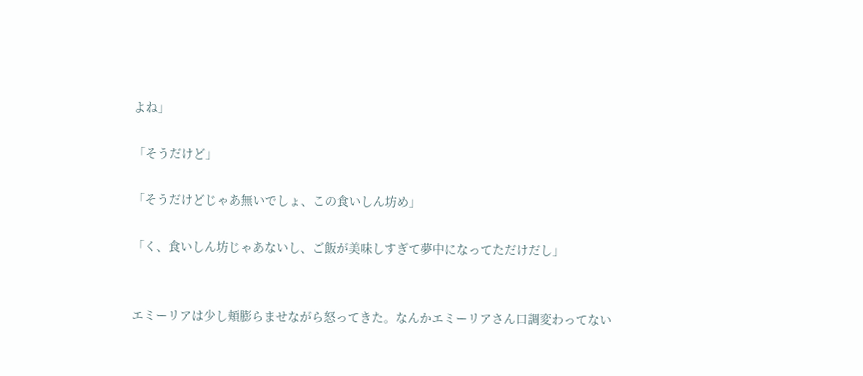よね」

「そうだけど」

「そうだけどじゃあ無いでしょ、この食いしん坊め」

「く、食いしん坊じゃあないし、ご飯が美味しすぎて夢中になってただけだし」


エミーリアは少し頬膨らませながら怒ってきた。なんかエミーリアさん口調変わってない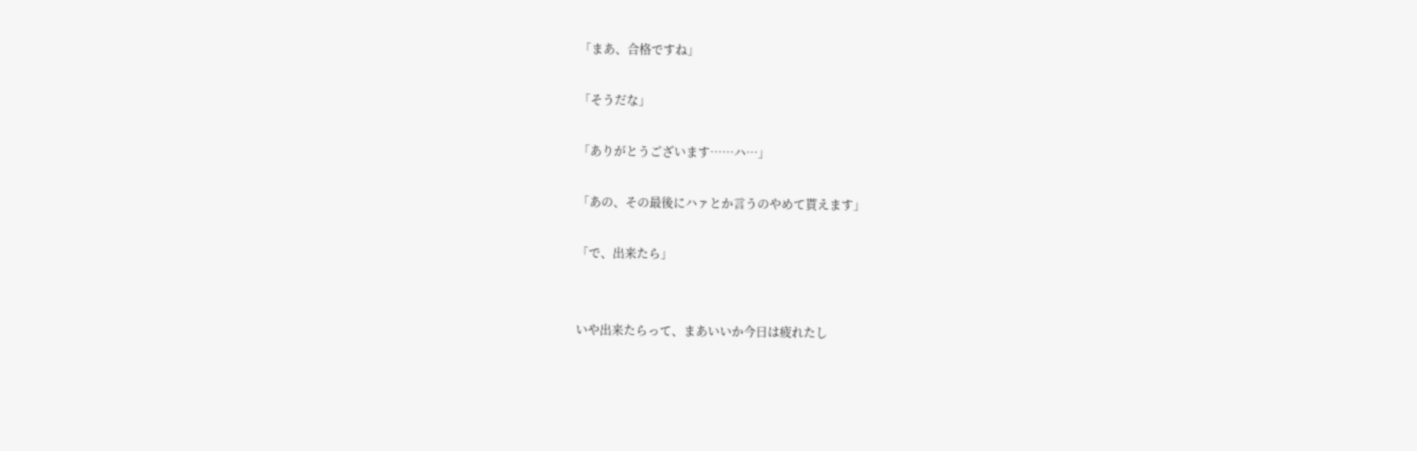「まあ、合格ですね」

「そうだな」

「ありがとうございます……ハ…」

「あの、その最後にハァとか言うのやめて貰えます」

「で、出来たら」


いや出来たらって、まあいいか今日は疲れたし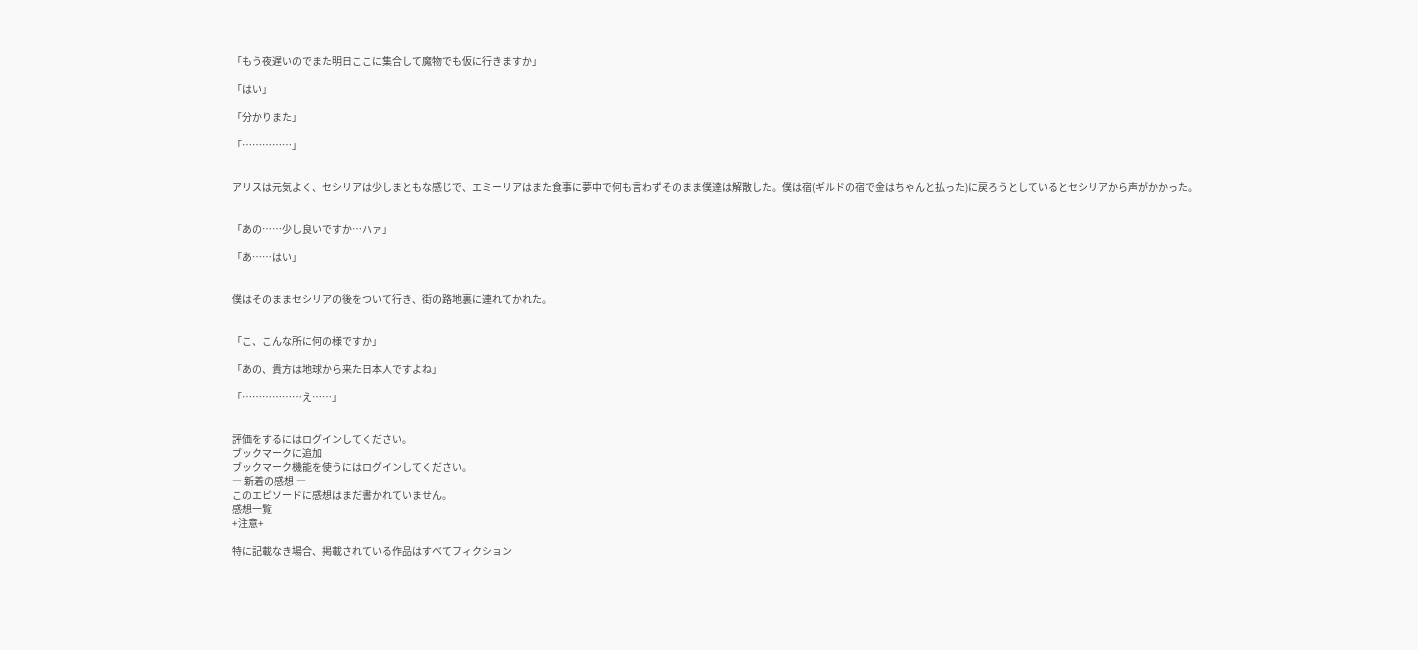「もう夜遅いのでまた明日ここに集合して魔物でも仮に行きますか」

「はい」

「分かりまた」

「……………」


アリスは元気よく、セシリアは少しまともな感じで、エミーリアはまた食事に夢中で何も言わずそのまま僕達は解散した。僕は宿(ギルドの宿で金はちゃんと払った)に戻ろうとしているとセシリアから声がかかった。


「あの……少し良いですか…ハァ」

「あ……はい」


僕はそのままセシリアの後をついて行き、街の路地裏に連れてかれた。


「こ、こんな所に何の様ですか」

「あの、貴方は地球から来た日本人ですよね」

「………………え……」


評価をするにはログインしてください。
ブックマークに追加
ブックマーク機能を使うにはログインしてください。
― 新着の感想 ―
このエピソードに感想はまだ書かれていません。
感想一覧
+注意+

特に記載なき場合、掲載されている作品はすべてフィクション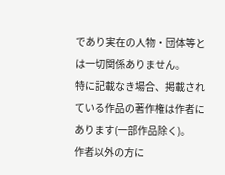であり実在の人物・団体等とは一切関係ありません。
特に記載なき場合、掲載されている作品の著作権は作者にあります(一部作品除く)。
作者以外の方に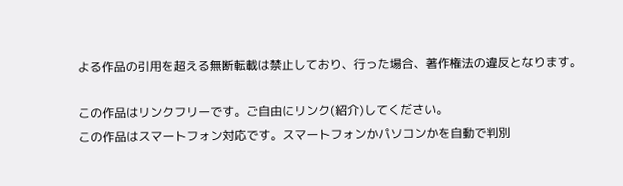よる作品の引用を超える無断転載は禁止しており、行った場合、著作権法の違反となります。

この作品はリンクフリーです。ご自由にリンク(紹介)してください。
この作品はスマートフォン対応です。スマートフォンかパソコンかを自動で判別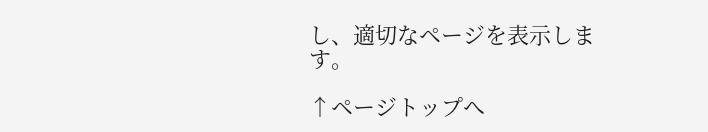し、適切なページを表示します。

↑ページトップへ